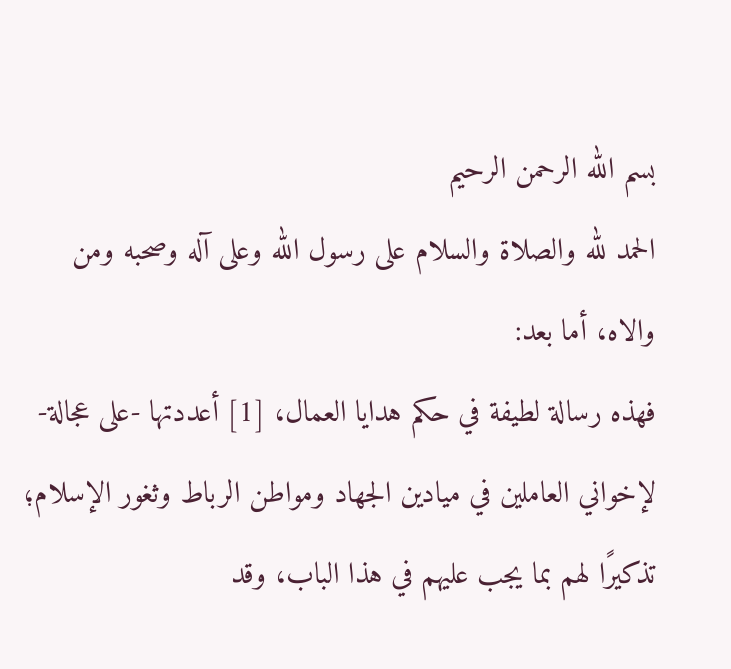بسم الله الرحمن الرحيم
الحمد لله والصلاة والسلام على رسول الله وعلى آله وصحبه ومن والاه، أما بعد:
فهذه رسالة لطيفة في حكم هدايا العمال، [1] أعددتها -على عجالة- لإخواني العاملين في ميادين الجهاد ومواطن الرباط وثغور الإسلام؛ تذكيرًا لهم بما يجب عليهم في هذا الباب، وقد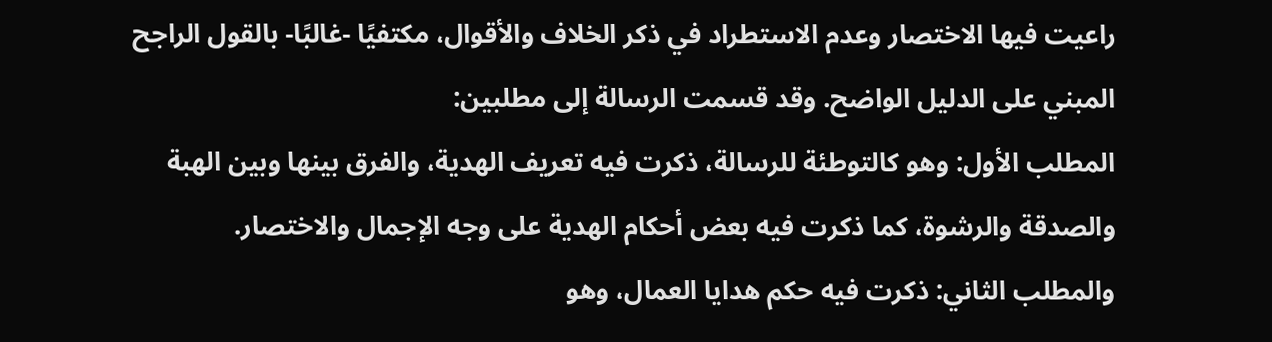راعيت فيها الاختصار وعدم الاستطراد في ذكر الخلاف والأقوال، مكتفيًا -غالبًا- بالقول الراجح المبني على الدليل الواضح. وقد قسمت الرسالة إلى مطلبين:
المطلب الأول: وهو كالتوطئة للرسالة، ذكرت فيه تعريف الهدية، والفرق بينها وبين الهبة والصدقة والرشوة، كما ذكرت فيه بعض أحكام الهدية على وجه الإجمال والاختصار.
والمطلب الثاني: ذكرت فيه حكم هدايا العمال، وهو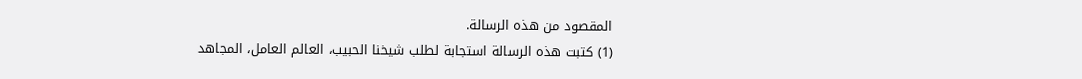المقصود من هذه الرسالة.
(1) كتبت هذه الرسالة استجابة لطلب شيخنا الحبيب، العالم العامل، المجاهد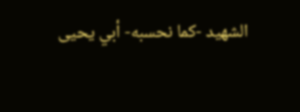الشهيد -كما نحسبه- أبي يحيى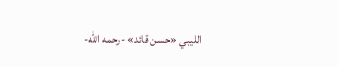الليبي «حسن قائد» -رحمه الله-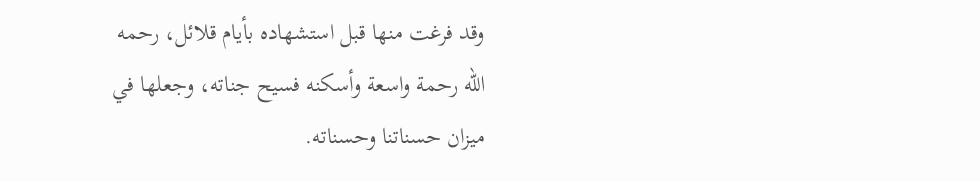وقد فرغت منها قبل استشهاده بأيام قلائل، رحمه الله رحمة واسعة وأسكنه فسيح جناته، وجعلها في ميزان حسناتنا وحسناته.